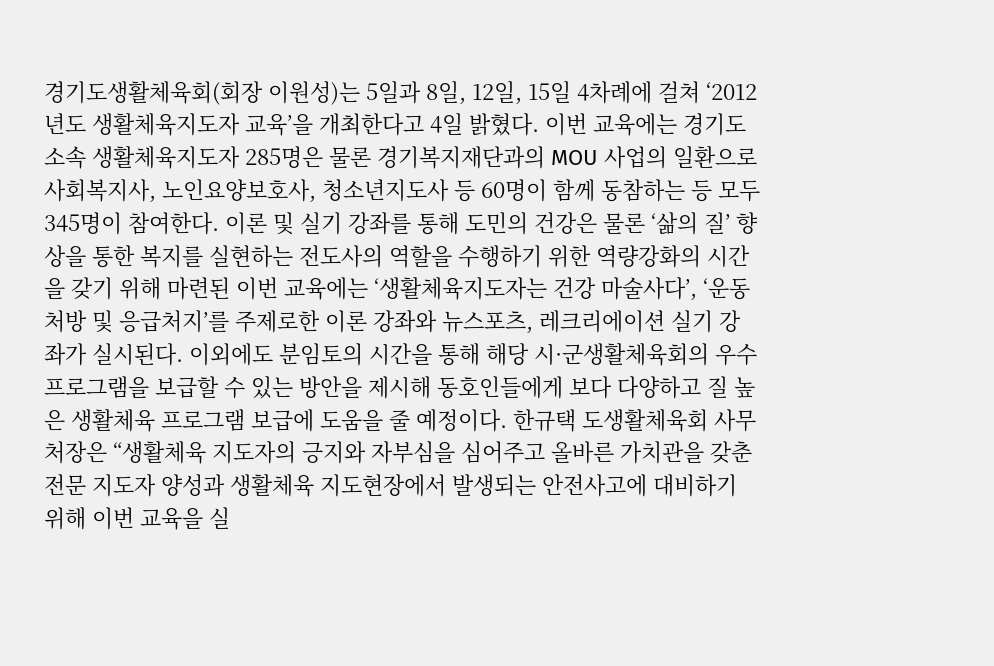경기도생활체육회(회장 이원성)는 5일과 8일, 12일, 15일 4차례에 걸쳐 ‘2012년도 생활체육지도자 교육’을 개최한다고 4일 밝혔다. 이번 교육에는 경기도 소속 생활체육지도자 285명은 물론 경기복지재단과의 MOU 사업의 일환으로 사회복지사, 노인요양보호사, 청소년지도사 등 60명이 함께 동참하는 등 모두 345명이 참여한다. 이론 및 실기 강좌를 통해 도민의 건강은 물론 ‘삶의 질’ 향상을 통한 복지를 실현하는 전도사의 역할을 수행하기 위한 역량강화의 시간을 갖기 위해 마련된 이번 교육에는 ‘생활체육지도자는 건강 마술사다’, ‘운동처방 및 응급처지’를 주제로한 이론 강좌와 뉴스포츠, 레크리에이션 실기 강좌가 실시된다. 이외에도 분임토의 시간을 통해 해당 시·군생활체육회의 우수 프로그램을 보급할 수 있는 방안을 제시해 동호인들에게 보다 다양하고 질 높은 생활체육 프로그램 보급에 도움을 줄 예정이다. 한규택 도생활체육회 사무처장은 “생활체육 지도자의 긍지와 자부심을 심어주고 올바른 가치관을 갖춘 전문 지도자 양성과 생활체육 지도현장에서 발생되는 안전사고에 대비하기 위해 이번 교육을 실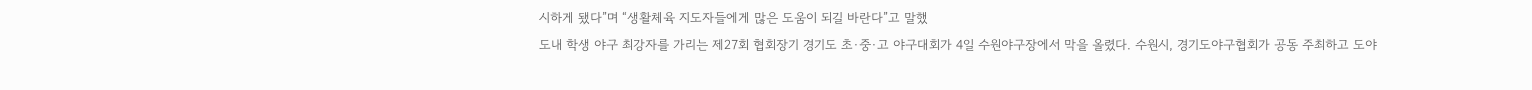시하게 됐다”며 “생활체육 지도자들에게 많은 도움이 되길 바란다”고 말했
도내 학생 야구 최강자를 가리는 제27회 협회장기 경기도 초·중·고 야구대회가 4일 수원야구장에서 막을 올렸다. 수원시, 경기도야구협회가 공동 주최하고 도야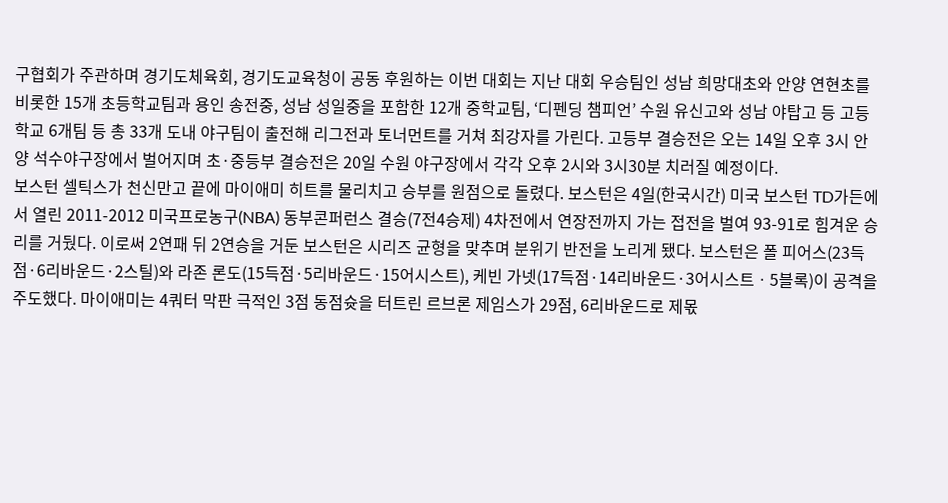구협회가 주관하며 경기도체육회, 경기도교육청이 공동 후원하는 이번 대회는 지난 대회 우승팀인 성남 희망대초와 안양 연현초를 비롯한 15개 초등학교팀과 용인 송전중, 성남 성일중을 포함한 12개 중학교팀, ‘디펜딩 챔피언’ 수원 유신고와 성남 야탑고 등 고등학교 6개팀 등 총 33개 도내 야구팀이 출전해 리그전과 토너먼트를 거쳐 최강자를 가린다. 고등부 결승전은 오는 14일 오후 3시 안양 석수야구장에서 벌어지며 초·중등부 결승전은 20일 수원 야구장에서 각각 오후 2시와 3시30분 치러질 예정이다.
보스턴 셀틱스가 천신만고 끝에 마이애미 히트를 물리치고 승부를 원점으로 돌렸다. 보스턴은 4일(한국시간) 미국 보스턴 TD가든에서 열린 2011-2012 미국프로농구(NBA) 동부콘퍼런스 결승(7전4승제) 4차전에서 연장전까지 가는 접전을 벌여 93-91로 힘겨운 승리를 거뒀다. 이로써 2연패 뒤 2연승을 거둔 보스턴은 시리즈 균형을 맞추며 분위기 반전을 노리게 됐다. 보스턴은 폴 피어스(23득점·6리바운드·2스틸)와 라존 론도(15득점·5리바운드·15어시스트), 케빈 가넷(17득점·14리바운드·3어시스트ㆍ5블록)이 공격을 주도했다. 마이애미는 4쿼터 막판 극적인 3점 동점슛을 터트린 르브론 제임스가 29점, 6리바운드로 제몫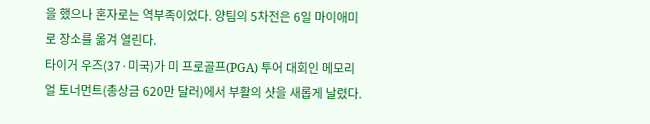을 했으나 혼자로는 역부족이었다. 양팀의 5차전은 6일 마이애미로 장소를 옮겨 열린다.
타이거 우즈(37·미국)가 미 프로골프(PGA) 투어 대회인 메모리얼 토너먼트(총상금 620만 달러)에서 부활의 샷을 새롭게 날렸다.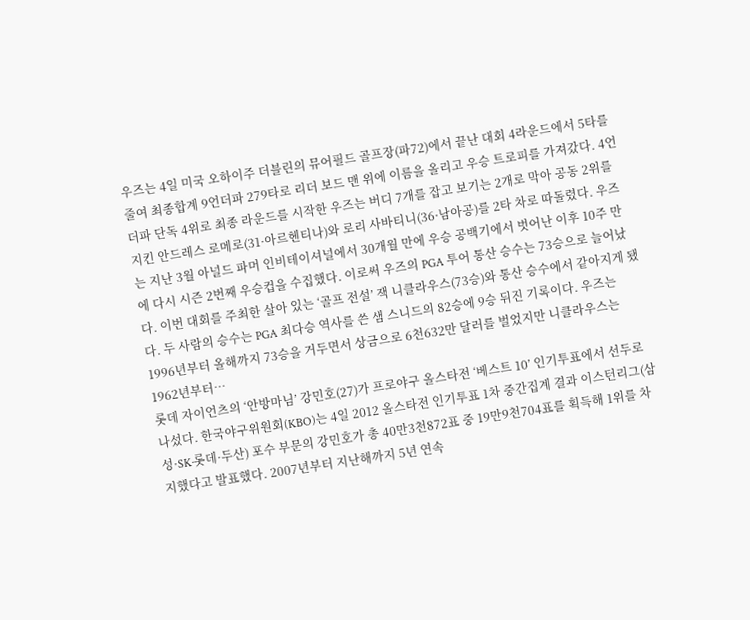우즈는 4일 미국 오하이주 더블린의 뮤어필드 골프장(파72)에서 끝난 대회 4라운드에서 5타를 줄여 최종합계 9언더파 279타로 리더 보드 맨 위에 이름을 올리고 우승 트로피를 가져갔다. 4언더파 단독 4위로 최종 라운드를 시작한 우즈는 버디 7개를 잡고 보기는 2개로 막아 공동 2위를 지킨 안드레스 로메로(31·아르헨티나)와 로리 사바티니(36·남아공)를 2타 차로 따돌렸다. 우즈는 지난 3월 아널드 파머 인비테이셔널에서 30개월 만에 우승 공백기에서 벗어난 이후 10주 만에 다시 시즌 2번째 우승컵을 수집했다. 이로써 우즈의 PGA 투어 통산 승수는 73승으로 늘어났다. 이번 대회를 주최한 살아 있는 ‘골프 전설’ 잭 니클라우스(73승)와 통산 승수에서 같아지게 됐다. 두 사람의 승수는 PGA 최다승 역사를 쓴 샘 스니드의 82승에 9승 뒤진 기록이다. 우즈는 1996년부터 올해까지 73승을 거두면서 상금으로 6천632만 달러를 벌었지만 니클라우스는 1962년부터…
롯데 자이언츠의 ‘안방마님’ 강민호(27)가 프로야구 올스타전 ‘베스트 10’ 인기투표에서 선두로 나섰다. 한국야구위원회(KBO)는 4일 2012 올스타전 인기투표 1차 중간집계 결과 이스턴리그(삼성·SK·롯데·두산) 포수 부문의 강민호가 총 40만3천872표 중 19만9천704표를 획득해 1위를 차지했다고 발표했다. 2007년부터 지난해까지 5년 연속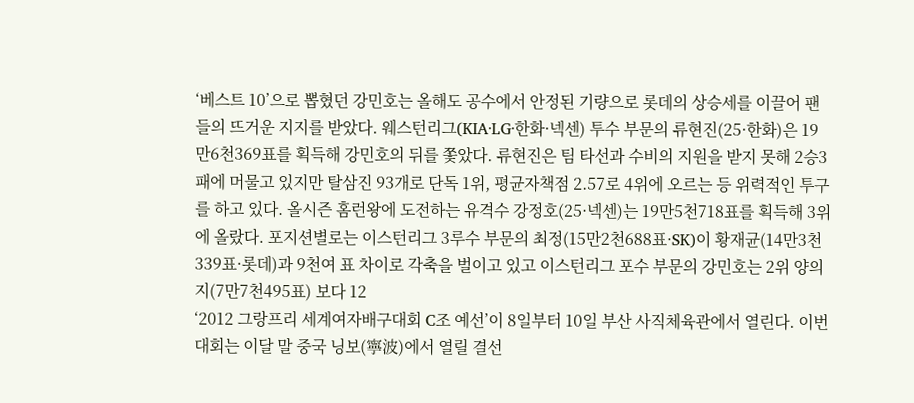‘베스트 10’으로 뽑혔던 강민호는 올해도 공수에서 안정된 기량으로 롯데의 상승세를 이끌어 팬들의 뜨거운 지지를 받았다. 웨스턴리그(KIA·LG·한화·넥센) 투수 부문의 류현진(25·한화)은 19만6천369표를 획득해 강민호의 뒤를 쫓았다. 류현진은 팀 타선과 수비의 지원을 받지 못해 2승3패에 머물고 있지만 탈삼진 93개로 단독 1위, 평균자책점 2.57로 4위에 오르는 등 위력적인 투구를 하고 있다. 올시즌 홈런왕에 도전하는 유격수 강정호(25·넥센)는 19만5천718표를 획득해 3위에 올랐다. 포지션별로는 이스턴리그 3루수 부문의 최정(15만2천688표·SK)이 황재균(14만3천339표·롯데)과 9천여 표 차이로 각축을 벌이고 있고 이스턴리그 포수 부문의 강민호는 2위 양의지(7만7천495표) 보다 12
‘2012 그랑프리 세계여자배구대회 C조 예선’이 8일부터 10일 부산 사직체육관에서 열린다. 이번 대회는 이달 말 중국 닝보(寧波)에서 열릴 결선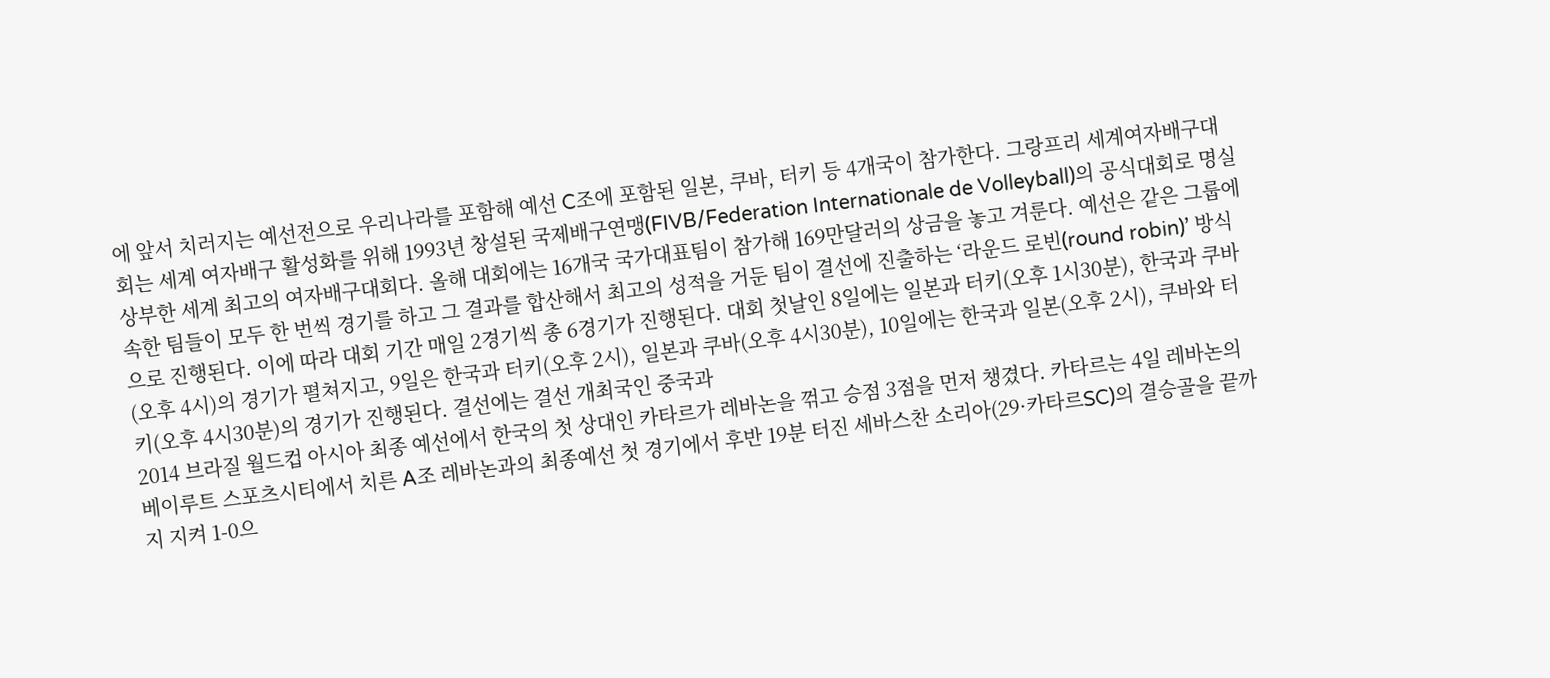에 앞서 치러지는 예선전으로 우리나라를 포함해 예선 C조에 포함된 일본, 쿠바, 터키 등 4개국이 참가한다. 그랑프리 세계여자배구대회는 세계 여자배구 활성화를 위해 1993년 창설된 국제배구연맹(FIVB/Federation Internationale de Volleyball)의 공식대회로 명실상부한 세계 최고의 여자배구대회다. 올해 대회에는 16개국 국가대표팀이 참가해 169만달러의 상금을 놓고 겨룬다. 예선은 같은 그룹에 속한 팀들이 모두 한 번씩 경기를 하고 그 결과를 합산해서 최고의 성적을 거둔 팀이 결선에 진출하는 ‘라운드 로빈(round robin)’ 방식으로 진행된다. 이에 따라 대회 기간 매일 2경기씩 총 6경기가 진행된다. 대회 첫날인 8일에는 일본과 터키(오후 1시30분), 한국과 쿠바(오후 4시)의 경기가 펼쳐지고, 9일은 한국과 터키(오후 2시), 일본과 쿠바(오후 4시30분), 10일에는 한국과 일본(오후 2시), 쿠바와 터키(오후 4시30분)의 경기가 진행된다. 결선에는 결선 개최국인 중국과
2014 브라질 월드컵 아시아 최종 예선에서 한국의 첫 상대인 카타르가 레바논을 꺾고 승점 3점을 먼저 챙겼다. 카타르는 4일 레바논의 베이루트 스포츠시티에서 치른 A조 레바논과의 최종예선 첫 경기에서 후반 19분 터진 세바스찬 소리아(29·카타르SC)의 결승골을 끝까지 지켜 1-0으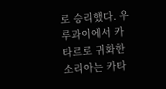로 승리했다. 우루과이에서 카타르로 귀화한 소리아는 카타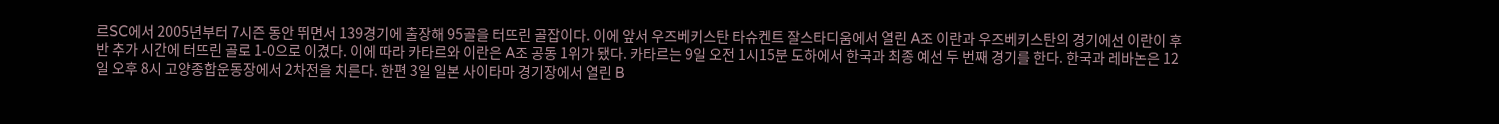르SC에서 2005년부터 7시즌 동안 뛰면서 139경기에 출장해 95골을 터뜨린 골잡이다. 이에 앞서 우즈베키스탄 타슈켄트 잘스타디움에서 열린 A조 이란과 우즈베키스탄의 경기에선 이란이 후반 추가 시간에 터뜨린 골로 1-0으로 이겼다. 이에 따라 카타르와 이란은 A조 공동 1위가 됐다. 카타르는 9일 오전 1시15분 도하에서 한국과 최종 예선 두 번째 경기를 한다. 한국과 레바논은 12일 오후 8시 고양종합운동장에서 2차전을 치른다. 한편 3일 일본 사이타마 경기장에서 열린 B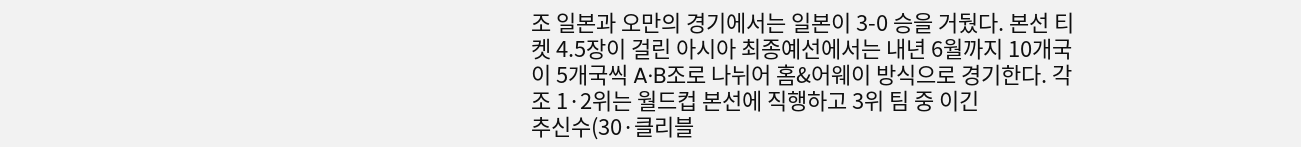조 일본과 오만의 경기에서는 일본이 3-0 승을 거뒀다. 본선 티켓 4.5장이 걸린 아시아 최종예선에서는 내년 6월까지 10개국이 5개국씩 A·B조로 나뉘어 홈&어웨이 방식으로 경기한다. 각 조 1·2위는 월드컵 본선에 직행하고 3위 팀 중 이긴
추신수(30·클리블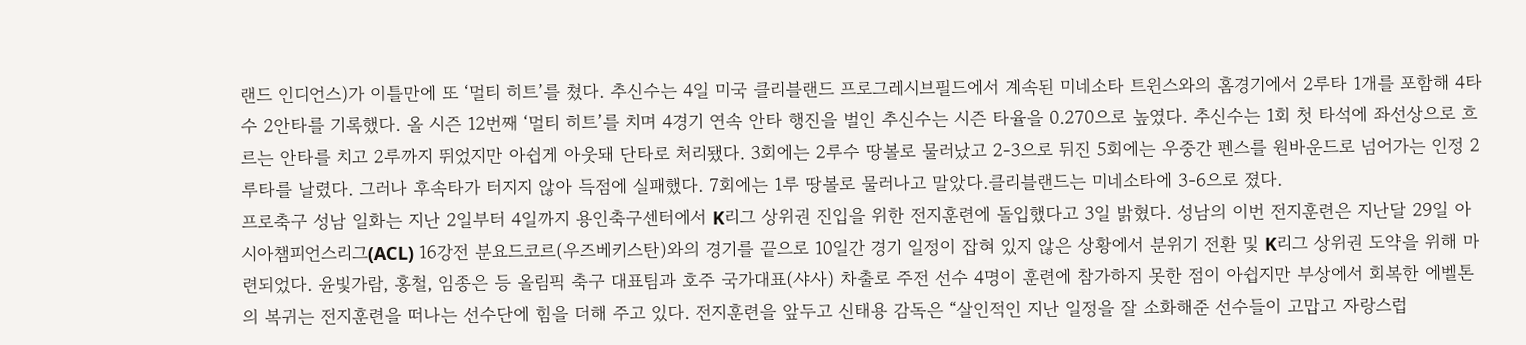랜드 인디언스)가 이틀만에 또 ‘멀티 히트’를 쳤다. 추신수는 4일 미국 클리블랜드 프로그레시브필드에서 계속된 미네소타 트윈스와의 홈경기에서 2루타 1개를 포함해 4타수 2안타를 기록했다. 올 시즌 12번째 ‘멀티 히트’를 치며 4경기 연속 안타 행진을 벌인 추신수는 시즌 타율을 0.270으로 높였다. 추신수는 1회 첫 타석에 좌선상으로 흐르는 안타를 치고 2루까지 뛰었지만 아쉽게 아웃돼 단타로 처리됐다. 3회에는 2루수 땅볼로 물러났고 2-3으로 뒤진 5회에는 우중간 펜스를 원바운드로 넘어가는 인정 2루타를 날렸다. 그러나 후속타가 터지지 않아 득점에 실패했다. 7회에는 1루 땅볼로 물러나고 말았다.클리블랜드는 미네소타에 3-6으로 졌다.
프로축구 성남 일화는 지난 2일부터 4일까지 용인축구센터에서 K리그 상위권 진입을 위한 전지훈련에 돌입했다고 3일 밝혔다. 성남의 이번 전지훈련은 지난달 29일 아시아챔피언스리그(ACL) 16강전 분요드코르(우즈베키스탄)와의 경기를 끝으로 10일간 경기 일정이 잡혀 있지 않은 상황에서 분위기 전환 및 K리그 상위권 도약을 위해 마련되었다. 윤빛가람, 홍철, 임종은 등 올림픽 축구 대표팀과 호주 국가대표(샤사) 차출로 주전 선수 4명이 훈련에 참가하지 못한 점이 아쉽지만 부상에서 회복한 에벨톤의 복귀는 전지훈련을 떠나는 선수단에 힘을 더해 주고 있다. 전지훈련을 앞두고 신태용 감독은 “살인적인 지난 일정을 잘 소화해준 선수들이 고맙고 자랑스럽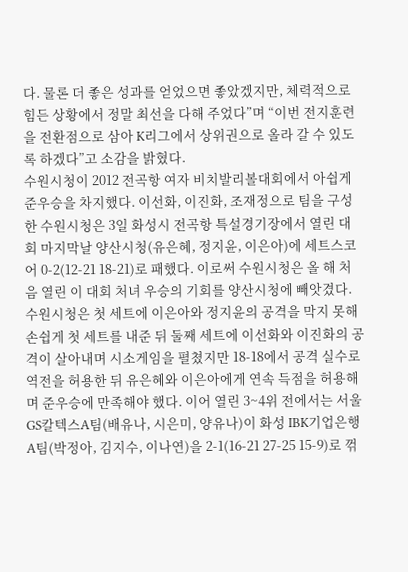다. 물론 더 좋은 성과를 얻었으면 좋았겠지만, 체력적으로 힘든 상황에서 정말 최선을 다해 주었다”며 “이번 전지훈련을 전환점으로 삼아 K리그에서 상위권으로 올라 갈 수 있도록 하겠다”고 소감을 밝혔다.
수원시청이 2012 전곡항 여자 비치발리볼대회에서 아쉽게 준우승을 차지했다. 이선화, 이진화, 조재정으로 팀을 구성한 수원시청은 3일 화성시 전곡항 특설경기장에서 열린 대회 마지막날 양산시청(유은혜, 정지윤, 이은아)에 세트스코어 0-2(12-21 18-21)로 패했다. 이로써 수원시청은 올 해 처음 열린 이 대회 처녀 우승의 기회를 양산시청에 빼앗겼다. 수원시청은 첫 세트에 이은아와 정지윤의 공격을 막지 못해 손쉽게 첫 세트를 내준 뒤 둘째 세트에 이선화와 이진화의 공격이 살아내며 시소게임을 펼쳤지만 18-18에서 공격 실수로 역전을 허용한 뒤 유은혜와 이은아에게 연속 득점을 허용해며 준우승에 만족해야 했다. 이어 열린 3~4위 전에서는 서울 GS칼텍스A팀(배유나, 시은미, 양유나)이 화성 IBK기업은행A팀(박정아, 김지수, 이나연)을 2-1(16-21 27-25 15-9)로 꺾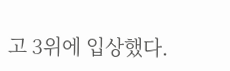고 3위에 입상했다.